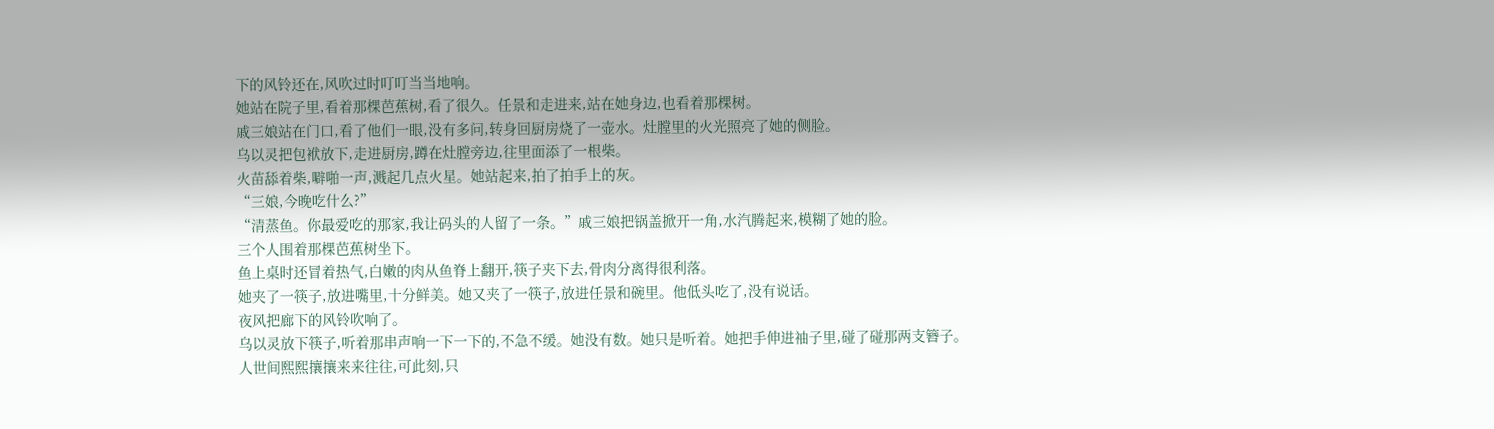下的风铃还在,风吹过时叮叮当当地响。
她站在院子里,看着那棵芭蕉树,看了很久。任景和走进来,站在她身边,也看着那棵树。
戚三娘站在门口,看了他们一眼,没有多问,转身回厨房烧了一壶水。灶膛里的火光照亮了她的侧脸。
乌以灵把包袱放下,走进厨房,蹲在灶膛旁边,往里面添了一根柴。
火苗舔着柴,噼啪一声,溅起几点火星。她站起来,拍了拍手上的灰。
“三娘,今晚吃什么?”
“清蒸鱼。你最爱吃的那家,我让码头的人留了一条。”戚三娘把锅盖掀开一角,水汽腾起来,模糊了她的脸。
三个人围着那棵芭蕉树坐下。
鱼上桌时还冒着热气,白嫩的肉从鱼脊上翻开,筷子夹下去,骨肉分离得很利落。
她夹了一筷子,放进嘴里,十分鲜美。她又夹了一筷子,放进任景和碗里。他低头吃了,没有说话。
夜风把廊下的风铃吹响了。
乌以灵放下筷子,听着那串声响一下一下的,不急不缓。她没有数。她只是听着。她把手伸进袖子里,碰了碰那两支簪子。
人世间熙熙攘攘来来往往,可此刻,只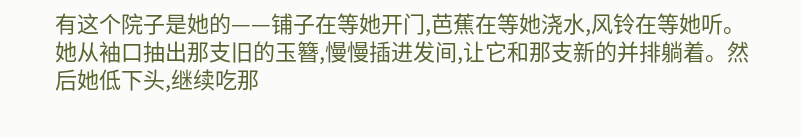有这个院子是她的——铺子在等她开门,芭蕉在等她浇水,风铃在等她听。
她从袖口抽出那支旧的玉簪,慢慢插进发间,让它和那支新的并排躺着。然后她低下头,继续吃那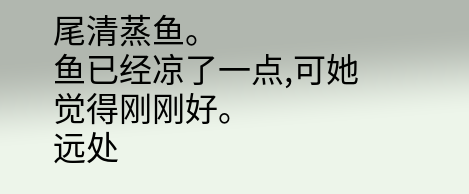尾清蒸鱼。
鱼已经凉了一点,可她觉得刚刚好。
远处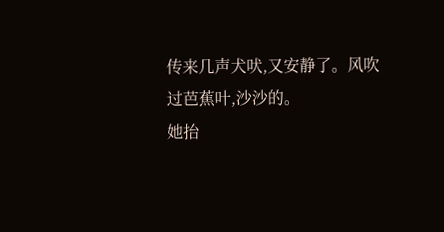传来几声犬吠,又安静了。风吹过芭蕉叶,沙沙的。
她抬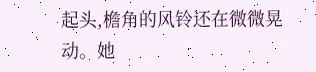起头,檐角的风铃还在微微晃动。她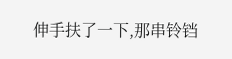伸手扶了一下,那串铃铛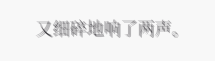又细碎地响了两声。